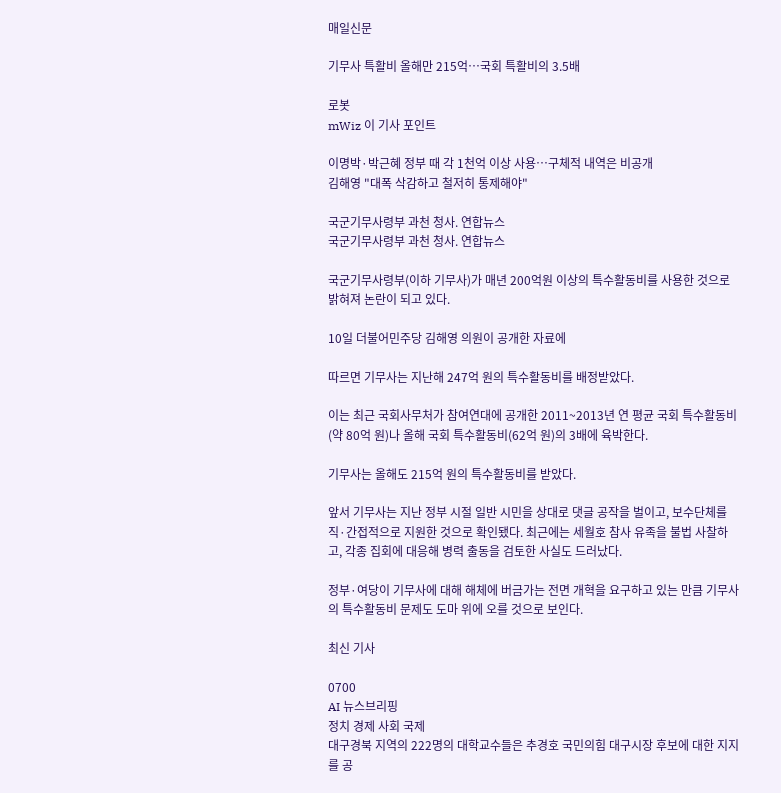매일신문

기무사 특활비 올해만 215억…국회 특활비의 3.5배

로봇
mWiz 이 기사 포인트

이명박·박근혜 정부 때 각 1천억 이상 사용…구체적 내역은 비공개
김해영 "대폭 삭감하고 철저히 통제해야"

국군기무사령부 과천 청사. 연합뉴스
국군기무사령부 과천 청사. 연합뉴스

국군기무사령부(이하 기무사)가 매년 200억원 이상의 특수활동비를 사용한 것으로 밝혀져 논란이 되고 있다.

10일 더불어민주당 김해영 의원이 공개한 자료에

따르면 기무사는 지난해 247억 원의 특수활동비를 배정받았다.

이는 최근 국회사무처가 참여연대에 공개한 2011~2013년 연 평균 국회 특수활동비(약 80억 원)나 올해 국회 특수활동비(62억 원)의 3배에 육박한다.

기무사는 올해도 215억 원의 특수활동비를 받았다.

앞서 기무사는 지난 정부 시절 일반 시민을 상대로 댓글 공작을 벌이고, 보수단체를 직·간접적으로 지원한 것으로 확인됐다. 최근에는 세월호 참사 유족을 불법 사찰하고, 각종 집회에 대응해 병력 출동을 검토한 사실도 드러났다.

정부·여당이 기무사에 대해 해체에 버금가는 전면 개혁을 요구하고 있는 만큼 기무사의 특수활동비 문제도 도마 위에 오를 것으로 보인다.

최신 기사

0700
AI 뉴스브리핑
정치 경제 사회 국제
대구경북 지역의 222명의 대학교수들은 추경호 국민의힘 대구시장 후보에 대한 지지를 공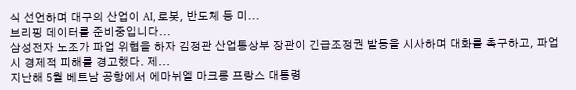식 선언하며 대구의 산업이 AI, 로봇, 반도체 등 미...
브리핑 데이터를 준비중입니다...
삼성전자 노조가 파업 위협을 하자 김정관 산업통상부 장관이 긴급조정권 발동을 시사하며 대화를 촉구하고, 파업 시 경제적 피해를 경고했다. 제...
지난해 5월 베트남 공항에서 에마뉘엘 마크롱 프랑스 대통령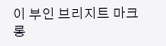이 부인 브리지트 마크롱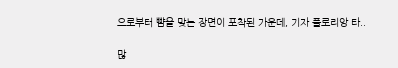으로부터 뺨을 맞는 장면이 포착된 가운데, 기자 플로리앙 타..

많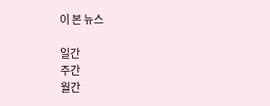이 본 뉴스

일간
주간
월간